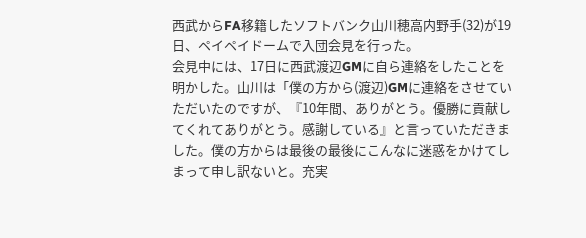西武からFA移籍したソフトバンク山川穂高内野手(32)が19日、ペイペイドームで入団会見を行った。
会見中には、17日に西武渡辺GMに自ら連絡をしたことを明かした。山川は「僕の方から(渡辺)GMに連絡をさせていただいたのですが、『10年間、ありがとう。優勝に貢献してくれてありがとう。感謝している』と言っていただきました。僕の方からは最後の最後にこんなに迷惑をかけてしまって申し訳ないと。充実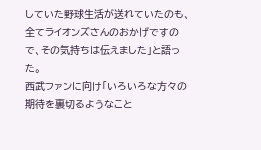していた野球生活が送れていたのも、全てライオンズさんのおかげですので、その気持ちは伝えました」と語った。
西武ファンに向け「いろいろな方々の期待を裏切るようなこと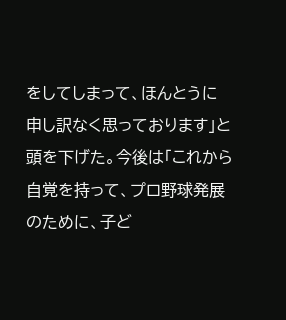をしてしまって、ほんとうに申し訳なく思っております」と頭を下げた。今後は「これから自覚を持って、プロ野球発展のために、子ど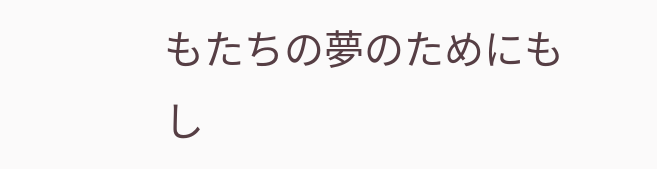もたちの夢のためにもし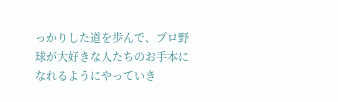っかりした道を歩んで、プロ野球が大好きな人たちのお手本になれるようにやっていき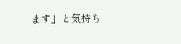ます」と気持ち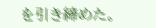を引き締めた。